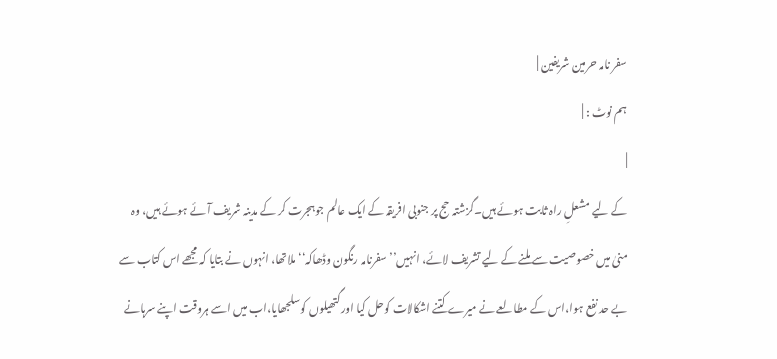سفر نامہ حرمین شریفین |
ہم نوٹ : |
|
کے لیے مشعلِ راہ ثابت ہوئے ہیں۔گزشتہ حج پر جنوبی افریقہ کے ایک عالم جوہجرت کر کے مدینہ شریف آئے ہوئے ہیں، وہ منیٰ میں خصوصیت سے ملنے کے لیے تشریف لائے، انہیں’’سفرنامہ رنگون وڈھاکہ‘‘ ملاتھا، انہوں نے بتایا کہ مجھے اس کتاب سے بے حد نفع ہوا،اس کے مطالعے نے میرے کتنے اشکالات کوحل کیا اورگتھیلوں کوسلجھایا،اب میں اسے ہروقت اپنے سرہانے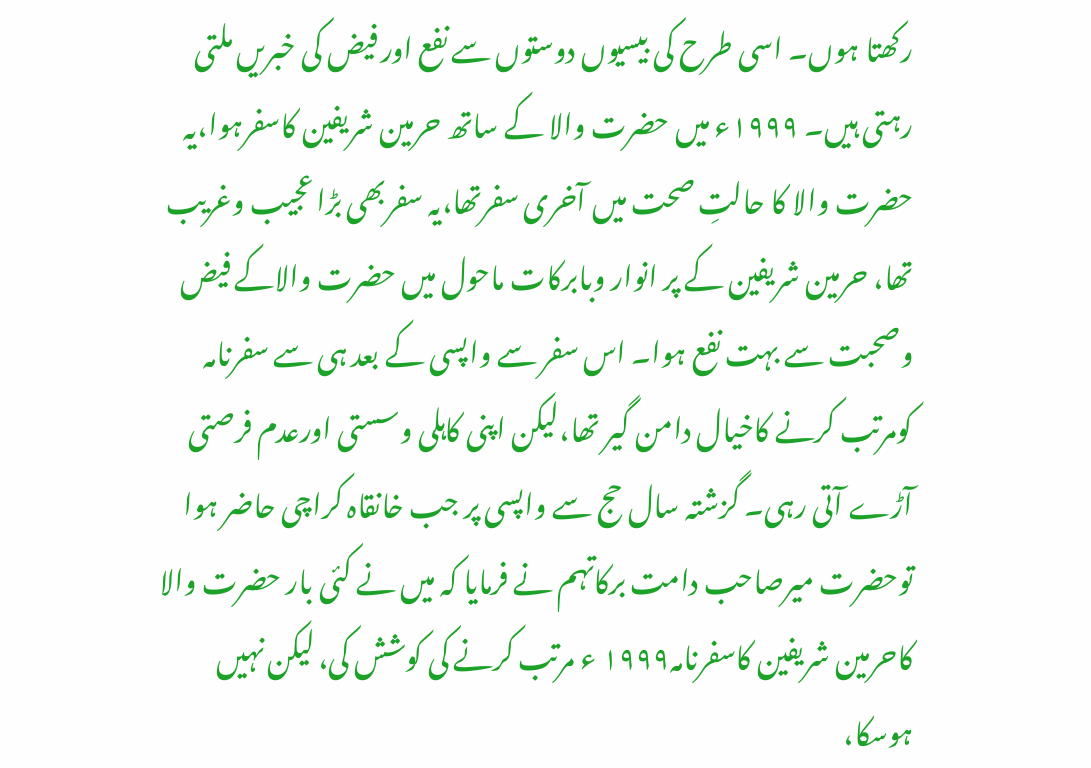رکھتا ہوں۔ اسی طرح کی بیسیوں دوستوں سے نفع اور فیض کی خبریں ملتی رہتی ہیں۔ ۱۹۹۹ء میں حضرت والا کے ساتھ حرمین شریفین کاسفرہوا،یہ حضرت والا کا حالتِ صحت میں آخری سفرتھا،یہ سفربھی بڑا عجیب وغریب تھا، حرمین شریفین کے پر انوار وبابرکات ماحول میں حضرت والاکے فیض وصحبت سے بہت نفع ہوا۔ اس سفر سے واپسی کے بعد ہی سے سفرنامہ کومرتب کرنے کاخیال دامن گیر تھا،لیکن اپنی کاہلی وسستی اورعدم فرصتی آڑے آتی رہی۔ گزشتہ سال حج سے واپسی پر جب خانقاہ کراچی حاضر ہوا توحضرت میرصاحب دامت برکاتہم نے فرمایا کہ میں نے کئی بار حضرت والا کاحرمین شریفین کاسفرنامہ۱۹۹۹ ء مرتب کرنے کی کوشش کی، لیکن نہیں ہوسکا،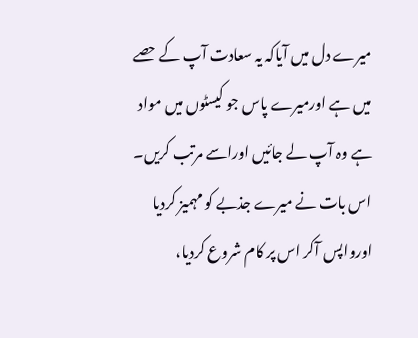میرے دل میں آیاکہ یہ سعادت آپ کے حصے میں ہے اورمیرے پاس جو کیسٹوں میں مواد ہے وہ آپ لے جائیں اوراسے مرتب کریں۔ اس بات نے میرے جذبے کو مہمیز کردیا اورواپس آکر اس پر کام شروع کردیا،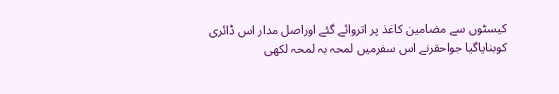کیسٹوں سے مضامین کاغذ پر اتروائے گئے اوراصل مدار اس ڈائری کوبنایاگیا جواحقرنے اس سفرمیں لمحہ بہ لمحہ لکھی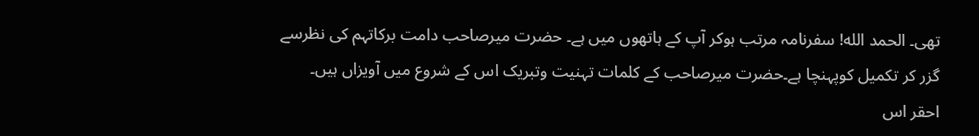تھی۔ الحمد الله! سفرنامہ مرتب ہوکر آپ کے ہاتھوں میں ہے۔ حضرت میرصاحب دامت برکاتہم کی نظرسے گزر کر تکمیل کوپہنچا ہے۔حضرت میرصاحب کے کلمات تہنیت وتبریک اس کے شروع میں آویزاں ہیں۔ احقر اس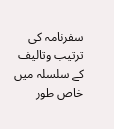سفرنامہ کی ترتیب وتالیف کے سلسلہ میں خاص طور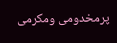پرمخدومی ومکرمی